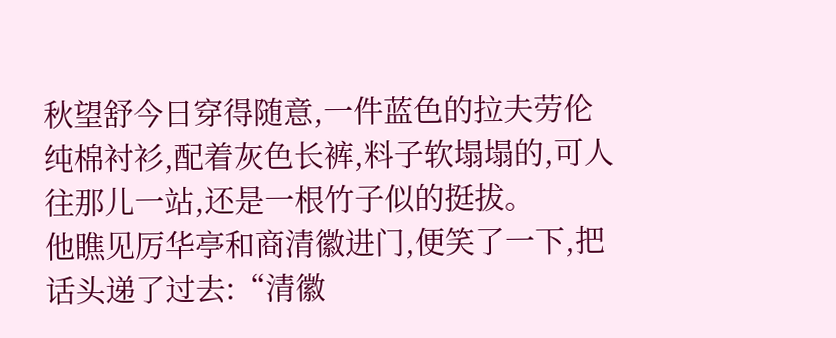秋望舒今日穿得随意,一件蓝色的拉夫劳伦纯棉衬衫,配着灰色长裤,料子软塌塌的,可人往那儿一站,还是一根竹子似的挺拔。
他瞧见厉华亭和商清徽进门,便笑了一下,把话头递了过去:“清徽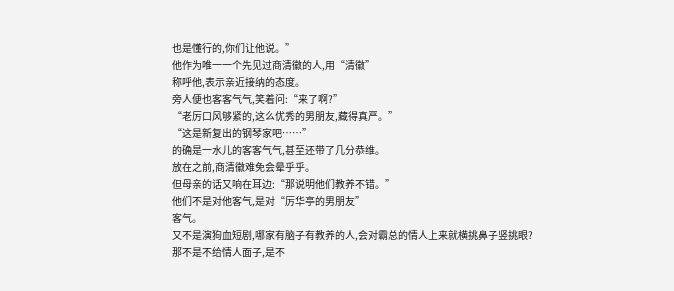也是懂行的,你们让他说。”
他作为唯一一个先见过商清徽的人,用“清徽”
称呼他,表示亲近接纳的态度。
旁人便也客客气气,笑着问:“来了啊?”
“老厉口风够紧的,这么优秀的男朋友,藏得真严。”
“这是新复出的钢琴家吧……”
的确是一水儿的客客气气,甚至还带了几分恭维。
放在之前,商清徽难免会晕乎乎。
但母亲的话又响在耳边:“那说明他们教养不错。”
他们不是对他客气,是对“厉华亭的男朋友”
客气。
又不是演狗血短剧,哪家有脑子有教养的人,会对霸总的情人上来就横挑鼻子竖挑眼?
那不是不给情人面子,是不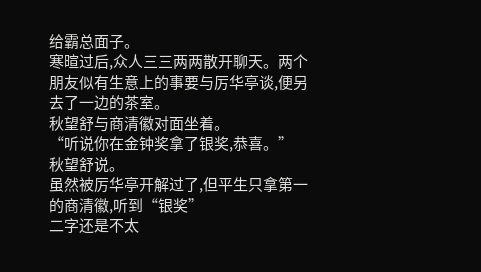给霸总面子。
寒暄过后,众人三三两两散开聊天。两个朋友似有生意上的事要与厉华亭谈,便另去了一边的茶室。
秋望舒与商清徽对面坐着。
“听说你在金钟奖拿了银奖,恭喜。”
秋望舒说。
虽然被厉华亭开解过了,但平生只拿第一的商清徽,听到“银奖”
二字还是不太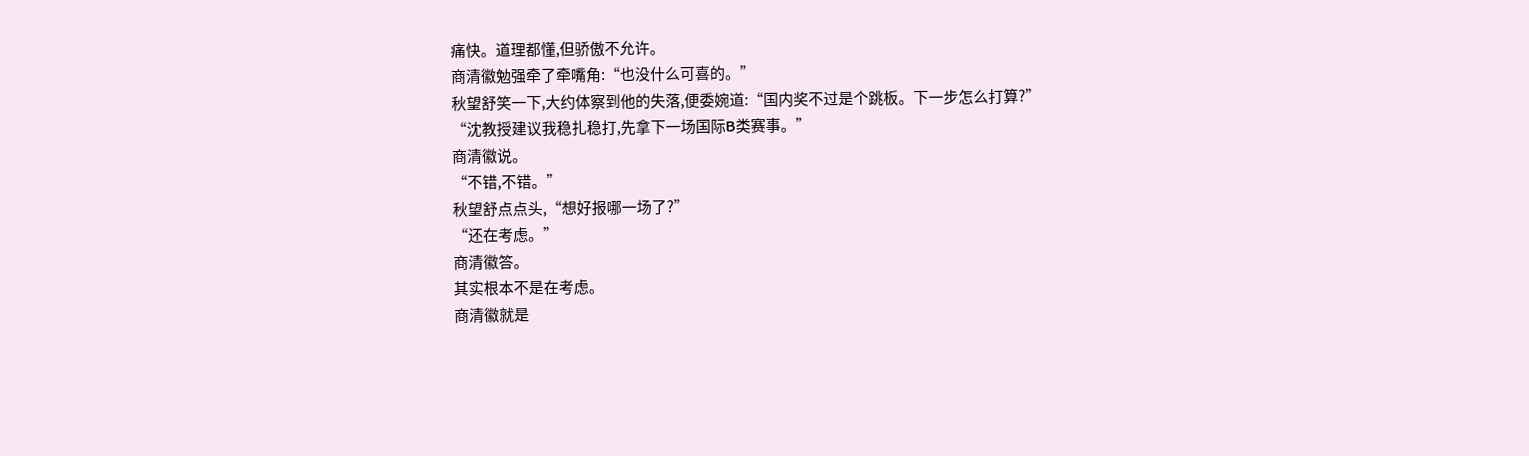痛快。道理都懂,但骄傲不允许。
商清徽勉强牵了牵嘴角:“也没什么可喜的。”
秋望舒笑一下,大约体察到他的失落,便委婉道:“国内奖不过是个跳板。下一步怎么打算?”
“沈教授建议我稳扎稳打,先拿下一场国际B类赛事。”
商清徽说。
“不错,不错。”
秋望舒点点头,“想好报哪一场了?”
“还在考虑。”
商清徽答。
其实根本不是在考虑。
商清徽就是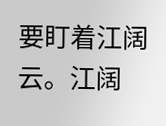要盯着江阔云。江阔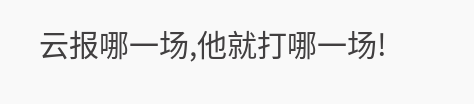云报哪一场,他就打哪一场!